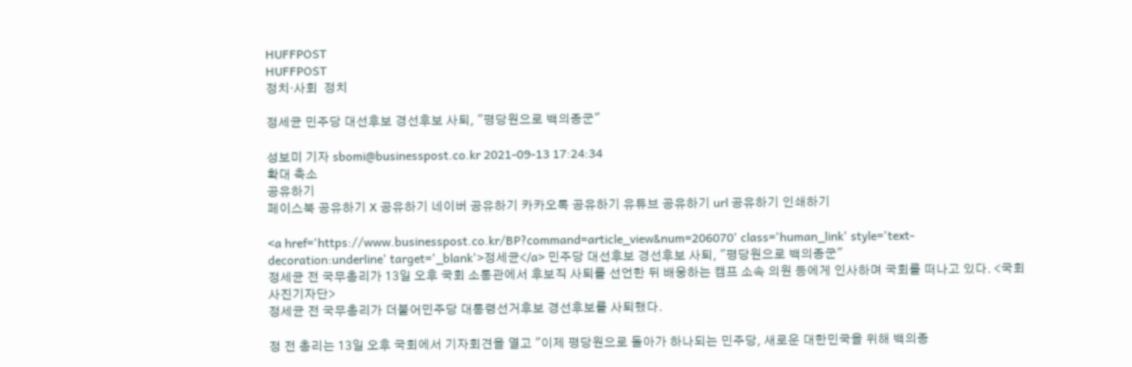HUFFPOST
HUFFPOST
정치·사회  정치

정세균 민주당 대선후보 경선후보 사퇴, "평당원으로 백의종군"

성보미 기자 sbomi@businesspost.co.kr 2021-09-13 17:24:34
확대 축소
공유하기
페이스북 공유하기 X 공유하기 네이버 공유하기 카카오톡 공유하기 유튜브 공유하기 url 공유하기 인쇄하기

<a href='https://www.businesspost.co.kr/BP?command=article_view&num=206070' class='human_link' style='text-decoration:underline' target='_blank'>정세균</a> 민주당 대선후보 경선후보 사퇴, "평당원으로 백의종군"
정세균 전 국무총리가 13일 오후 국회 소통관에서 후보직 사퇴를 선언한 뒤 배웅하는 캠프 소속 의원 등에게 인사하며 국회를 떠나고 있다. <국회사진기자단>
정세균 전 국무총리가 더불어민주당 대통령선거후보 경선후보를 사퇴했다.

정 전 총리는 13일 오후 국회에서 기자회견을 열고 "이제 평당원으로 돌아가 하나되는 민주당, 새로운 대한민국을 위해 백의종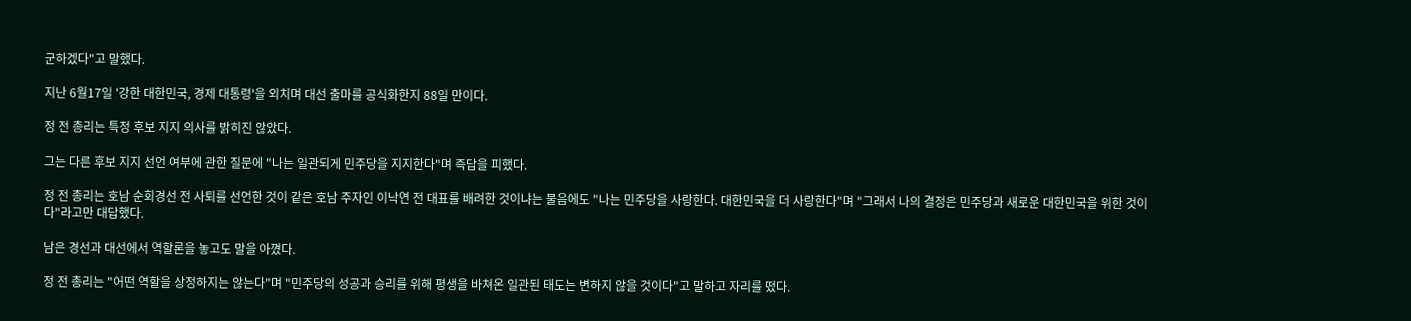군하겠다"고 말했다.

지난 6월17일 '강한 대한민국, 경제 대통령'을 외치며 대선 출마를 공식화한지 88일 만이다.

정 전 총리는 특정 후보 지지 의사를 밝히진 않았다.

그는 다른 후보 지지 선언 여부에 관한 질문에 "나는 일관되게 민주당을 지지한다"며 즉답을 피했다.

정 전 총리는 호남 순회경선 전 사퇴를 선언한 것이 같은 호남 주자인 이낙연 전 대표를 배려한 것이냐는 물음에도 "나는 민주당을 사랑한다. 대한민국을 더 사랑한다"며 "그래서 나의 결정은 민주당과 새로운 대한민국을 위한 것이다"라고만 대답했다.

남은 경선과 대선에서 역할론을 놓고도 말을 아꼈다.

정 전 총리는 "어떤 역할을 상정하지는 않는다"며 "민주당의 성공과 승리를 위해 평생을 바쳐온 일관된 태도는 변하지 않을 것이다"고 말하고 자리를 떴다.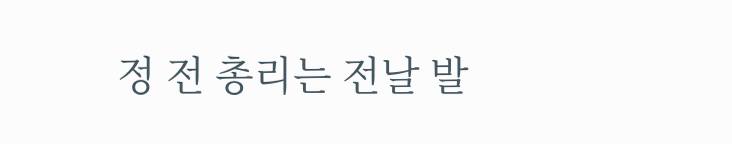정 전 총리는 전날 발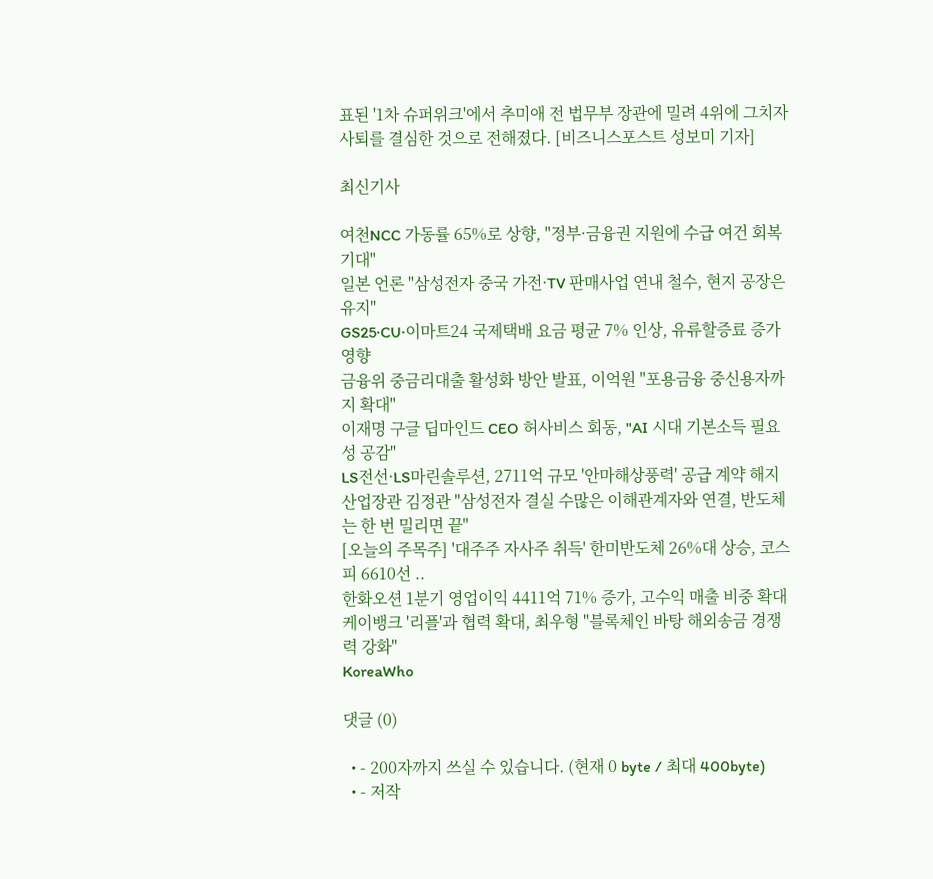표된 '1차 슈퍼위크'에서 추미애 전 법무부 장관에 밀려 4위에 그치자 사퇴를 결심한 것으로 전해졌다. [비즈니스포스트 성보미 기자]

최신기사

여천NCC 가동률 65%로 상향, "정부·금융권 지원에 수급 여건 회복 기대"
일본 언론 "삼성전자 중국 가전·TV 판매사업 연내 철수, 현지 공장은 유지"
GS25·CU·이마트24 국제택배 요금 평균 7% 인상, 유류할증료 증가 영향
금융위 중금리대출 활성화 방안 발표, 이억원 "포용금융 중신용자까지 확대"
이재명 구글 딥마인드 CEO 허사비스 회동, "AI 시대 기본소득 필요성 공감"
LS전선·LS마린솔루션, 2711억 규모 '안마해상풍력' 공급 계약 해지
산업장관 김정관 "삼성전자 결실 수많은 이해관계자와 연결, 반도체는 한 번 밀리면 끝"
[오늘의 주목주] '대주주 자사주 취득' 한미반도체 26%대 상승, 코스피 6610선 ..
한화오션 1분기 영업이익 4411억 71% 증가, 고수익 매출 비중 확대
케이뱅크 '리플'과 협력 확대, 최우형 "블록체인 바탕 해외송금 경쟁력 강화"
KoreaWho

댓글 (0)

  • - 200자까지 쓰실 수 있습니다. (현재 0 byte / 최대 400byte)
  • - 저작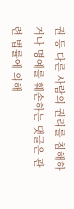권 등 다른 사람의 권리를 침해하거나 명예를 훼손하는 댓글은 관련 법률에 의해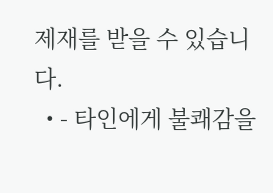제재를 받을 수 있습니다.
  • - 타인에게 불쾌감을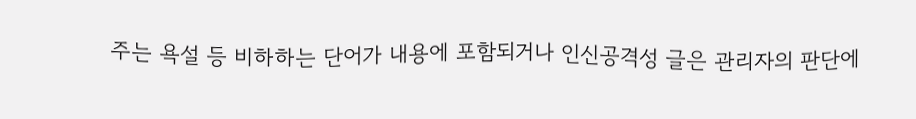주는 욕설 등 비하하는 단어가 내용에 포함되거나 인신공격성 글은 관리자의 판단에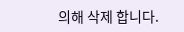의해 삭제 합니다.